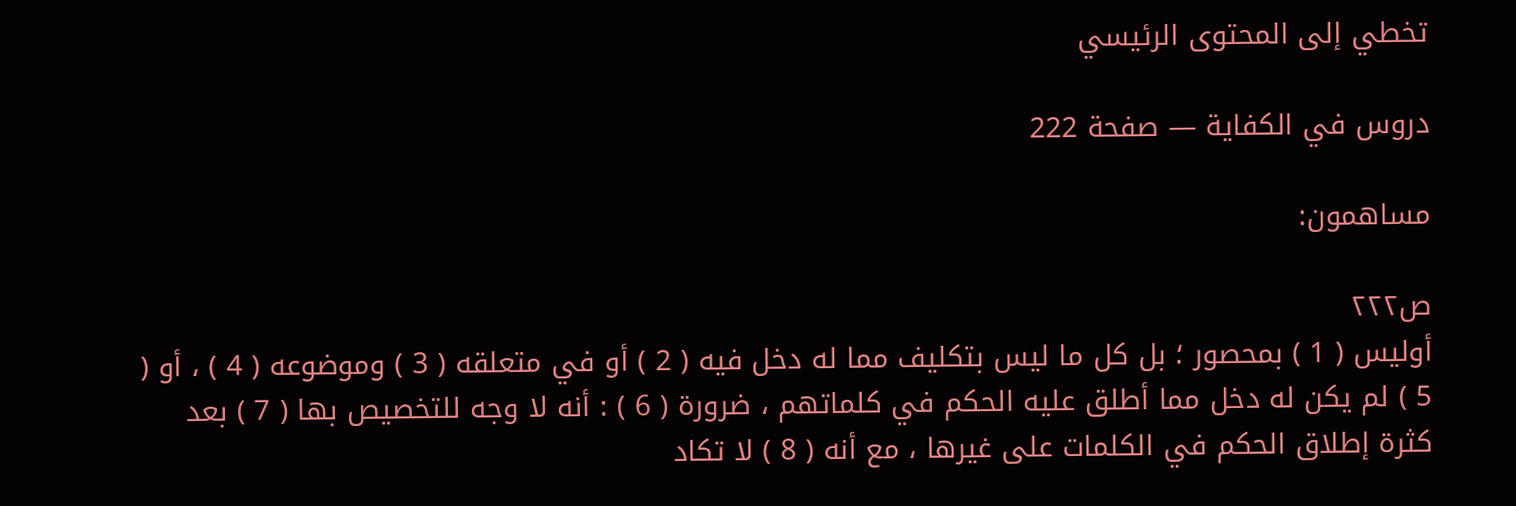تخطي إلى المحتوى الرئيسي

دروس في الكفاية — صفحة 222

مساهمون:

ص٢٢٢
أوليس ( 1 ) بمحصور ؛ بل كل ما ليس بتكليف مما له دخل فيه ( 2 ) أو في متعلقه ( 3 ) وموضوعه ( 4 ) ، أو ( 5 ) لم يكن له دخل مما أطلق عليه الحكم في كلماتهم ، ضرورة ( 6 ) : أنه لا وجه للتخصيص بها ( 7 ) بعد كثرة إطلاق الحكم في الكلمات على غيرها ، مع أنه ( 8 ) لا تكاد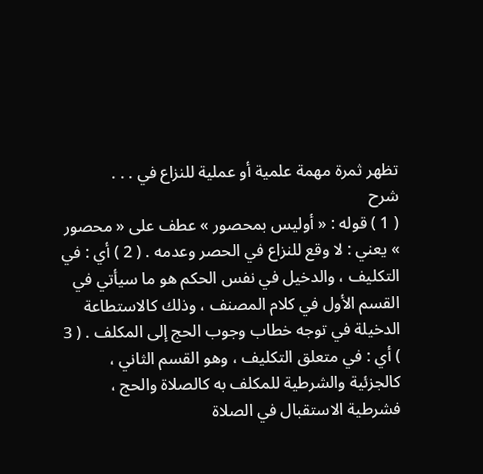تظهر ثمرة مهمة علمية أو عملية للنزاع في . . .
شرح
( 1 ) قوله : « أوليس بمحصور » عطف على « محصور » يعني : لا وقع للنزاع في الحصر وعدمه . ( 2 ) أي : في التكليف ، والدخيل في نفس الحكم هو ما سيأتي في القسم الأول في كلام المصنف ، وذلك كالاستطاعة الدخيلة في توجه خطاب وجوب الحج إلى المكلف . ( 3 ) أي : في متعلق التكليف ، وهو القسم الثاني ، كالجزئية والشرطية للمكلف به كالصلاة والحج ، فشرطية الاستقبال في الصلاة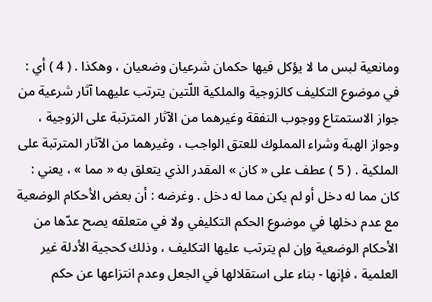ومانعية لبس ما لا يؤكل فيها حكمان شرعيان وضعيان ، وهكذا . ( 4 ) أي : في موضوع التكليف كالزوجية والملكية اللّتين يترتب عليهما آثار شرعية من جواز الاستمتاع ووجوب النفقة وغيرهما من الآثار المترتبة على الزوجية ، وجواز الهبة وشراء المملوك للعتق الواجب ، وغيرهما من الآثار المترتبة على الملكية . ( 5 ) عطف على « كان » المقدر الذي يتعلق به « مما » ، يعني : كان مما له دخل أو لم يكن مما له دخل . وغرضه : أن بعض الأحكام الوضعية مع عدم دخلها في موضوع الحكم التكليفي ولا في متعلقه يصح عدّها من الأحكام الوضعية وإن لم يترتب عليها التكليف ، وذلك كحجية الأدلة غير العلمية ، فإنها - بناء على استقلالها في الجعل وعدم انتزاعها عن حكم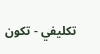تكليفي - تكون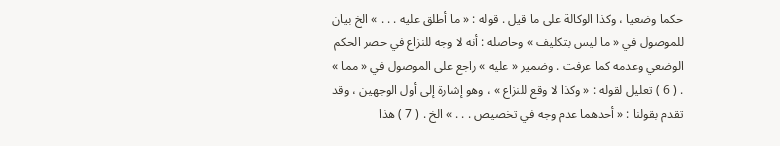حكما وضعيا ، وكذا الوكالة على ما قيل . قوله : « ما أطلق عليه . . . » الخ بيان للموصول في « ما ليس بتكليف » وحاصله : أنه لا وجه للنزاع في حصر الحكم الوضعي وعدمه كما عرفت . وضمير « عليه » راجع على الموصول في « مما » . ( 6 ) تعليل لقوله : « وكذا لا وقع للنزاع » ، وهو إشارة إلى أول الوجهين ، وقد تقدم بقولنا : « أحدهما عدم وجه في تخصيص . . . » الخ . ( 7 ) هذا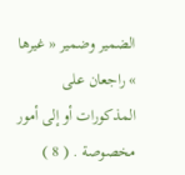الضمير وضمير « غيرها » راجعان على المذكورات أو إلى أمور مخصوصة . ( 8 )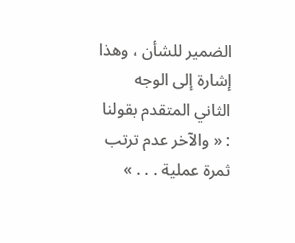الضمير للشأن ، وهذا إشارة إلى الوجه الثاني المتقدم بقولنا : « والآخر عدم ترتب ثمرة عملية . . . »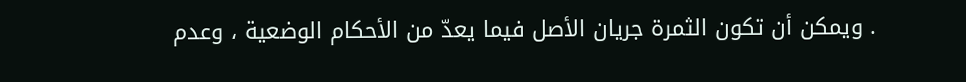. ويمكن أن تكون الثمرة جريان الأصل فيما يعدّ من الأحكام الوضعية ، وعدم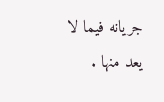جريانه فيما لا يعد منها .